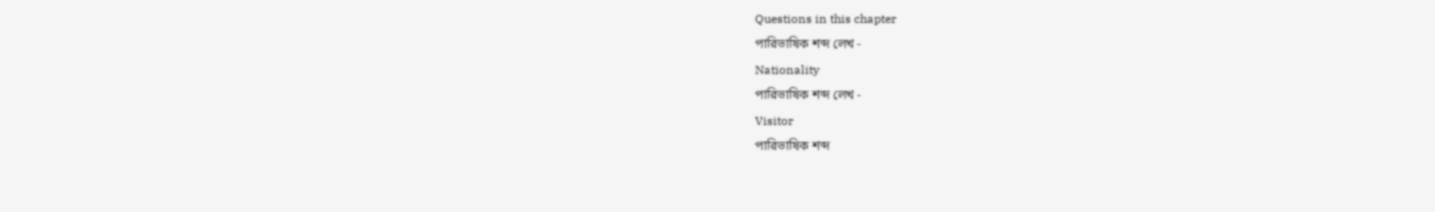Questions in this chapter
পারিভাষিক শব্দ লেখ -
Nationality
পারিভাষিক শব্দ লেখ -
Visitor
পারিভাষিক শব্দ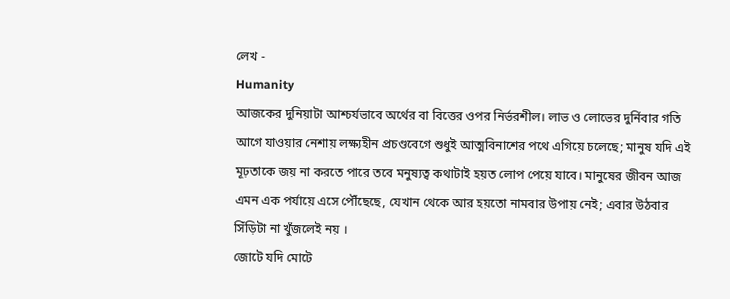লেখ -
Humanity
আজকের দুনিয়াটা আশ্চর্যভাবে অর্থের বা বিত্তের ওপর নির্ভরশীল। লাভ ও লোভের দুর্নিবার গতি আগে যাওয়ার নেশায় লক্ষ্যহীন প্রচণ্ডবেগে শুধুই আত্মবিনাশের পথে এগিয়ে চলেছে; মানুষ যদি এই মূঢ়তাকে জয় না করতে পারে তবে মনুষ্যত্ব কথাটাই হয়ত লোপ পেয়ে যাবে। মানুষের জীবন আজ এমন এক পর্যায়ে এসে পৌঁছেছে, যেখান থেকে আর হয়তো নামবার উপায় নেই; এবার উঠবার সিঁড়িটা না খুঁজলেই নয় ।
জোটে যদি মোটে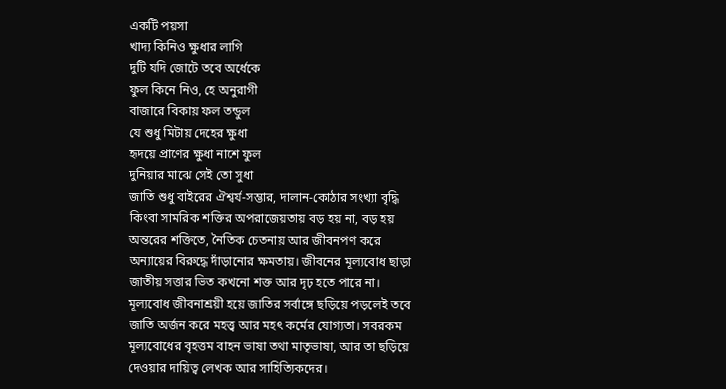একটি পয়সা
খাদ্য কিনিও ক্ষুধার লাগি
দুটি যদি জোটে তবে অর্ধেকে
ফুল কিনে নিও, হে অনুরাগী
বাজারে বিকায় ফল তন্ডুল
যে শুধু মিটায় দেহের ক্ষুধা
হৃদয়ে প্রাণের ক্ষুধা নাশে ফুল
দুনিয়ার মাঝে সেই তো সুধা
জাতি শুধু বাইরের ঐশ্বর্য-সম্ভার, দালান-কোঠার সংখ্যা বৃদ্ধি কিংবা সামরিক শক্তির অপরাজেয়তায় বড় হয় না, বড় হয় অন্তরের শক্তিতে, নৈতিক চেতনায় আর জীবনপণ করে অন্যায়ের বিরুদ্ধে দাঁড়ানোর ক্ষমতায়। জীবনের মূল্যবোধ ছাড়া জাতীয় সত্তার ভিত কখনো শক্ত আর দৃঢ় হতে পারে না। মূল্যবোধ জীবনাশ্রয়ী হয়ে জাতির সর্বাঙ্গে ছড়িয়ে পড়লেই তবে জাতি অর্জন করে মহত্ত্ব আর মহৎ কর্মের যোগ্যতা। সবরকম মূল্যবোধের বৃহত্তম বাহন ভাষা তথা মাতৃভাষা, আর তা ছড়িয়ে দেওয়ার দায়িত্ব লেখক আর সাহিত্যিকদের।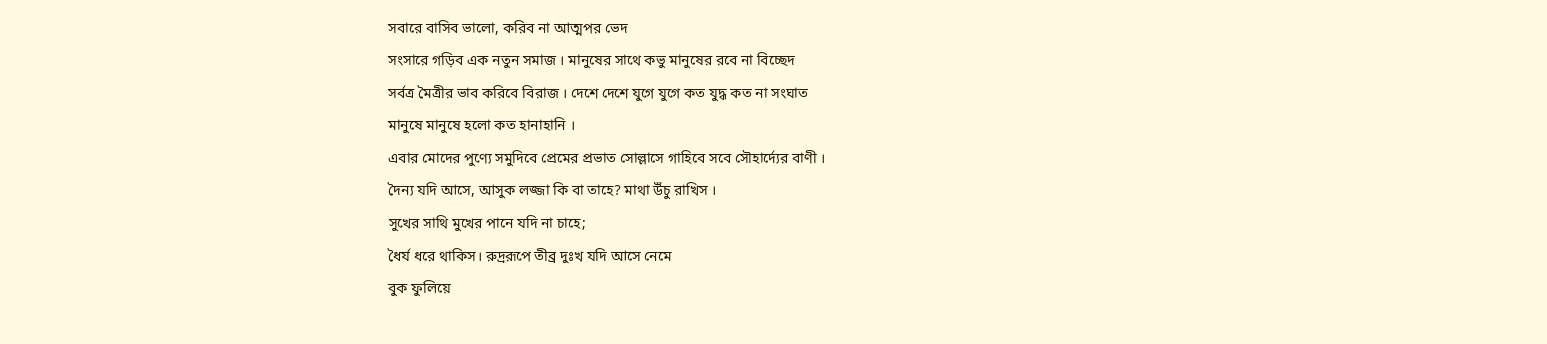সবারে বাসিব ভালো, করিব না আত্মপর ভেদ
সংসারে গড়িব এক নতুন সমাজ । মানুষের সাথে কভু মানুষের রবে না বিচ্ছেদ
সর্বত্র মৈত্রীর ভাব করিবে বিরাজ । দেশে দেশে যুগে যুগে কত যুদ্ধ কত না সংঘাত
মানুষে মানুষে হলো কত হানাহানি ।
এবার মোদের পুণ্যে সমুদিবে প্রেমের প্রভাত সোল্লাসে গাহিবে সবে সৌহার্দ্যের বাণী ।
দৈন্য যদি আসে, আসুক লজ্জা কি বা তাহে? মাথা উঁচু রাখিস ।
সুখের সাথি মুখের পানে যদি না চাহে;
ধৈর্য ধরে থাকিস। রুদ্ররূপে তীব্র দুঃখ যদি আসে নেমে
বুক ফুলিয়ে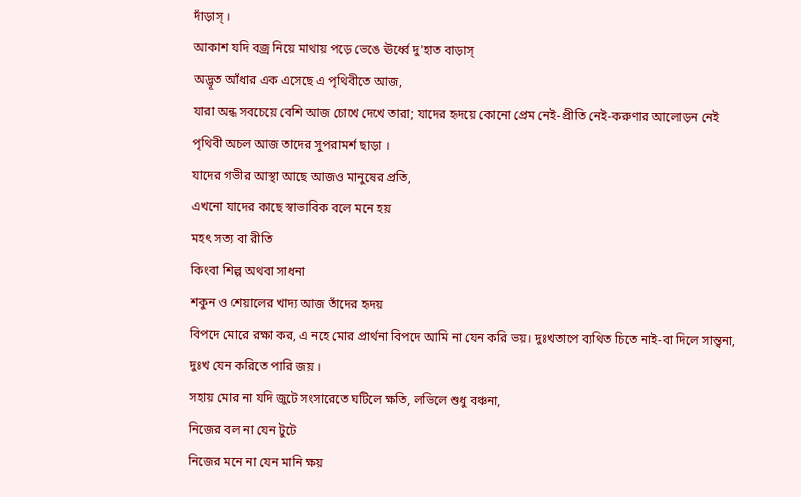দাঁড়াস্ ।
আকাশ যদি বজ্র নিয়ে মাথায় পড়ে ভেঙে ঊর্ধ্বে দু'হাত বাড়াস্
অদ্ভূত আঁধার এক এসেছে এ পৃথিবীতে আজ,
যারা অন্ধ সবচেয়ে বেশি আজ চোখে দেখে তারা; যাদের হৃদয়ে কোনো প্রেম নেই-প্রীতি নেই-করুণার আলোড়ন নেই
পৃথিবী অচল আজ তাদের সুপরামর্শ ছাড়া ।
যাদের গভীর আস্থা আছে আজও মানুষের প্রতি,
এখনো যাদের কাছে স্বাভাবিক বলে মনে হয়
মহৎ সত্য বা রীতি
কিংবা শিল্প অথবা সাধনা
শকুন ও শেয়ালের খাদ্য আজ তাঁদের হৃদয়
বিপদে মোরে রক্ষা কর, এ নহে মোর প্রার্থনা বিপদে আমি না যেন করি ভয়। দুঃখতাপে ব্যথিত চিতে নাই-বা দিলে সান্ত্বনা,
দুঃখ যেন করিতে পারি জয় ।
সহায় মোর না যদি জুটে সংসারেতে ঘটিলে ক্ষতি, লভিলে শুধু বঞ্চনা,
নিজের বল না যেন টুটে
নিজের মনে না যেন মানি ক্ষয়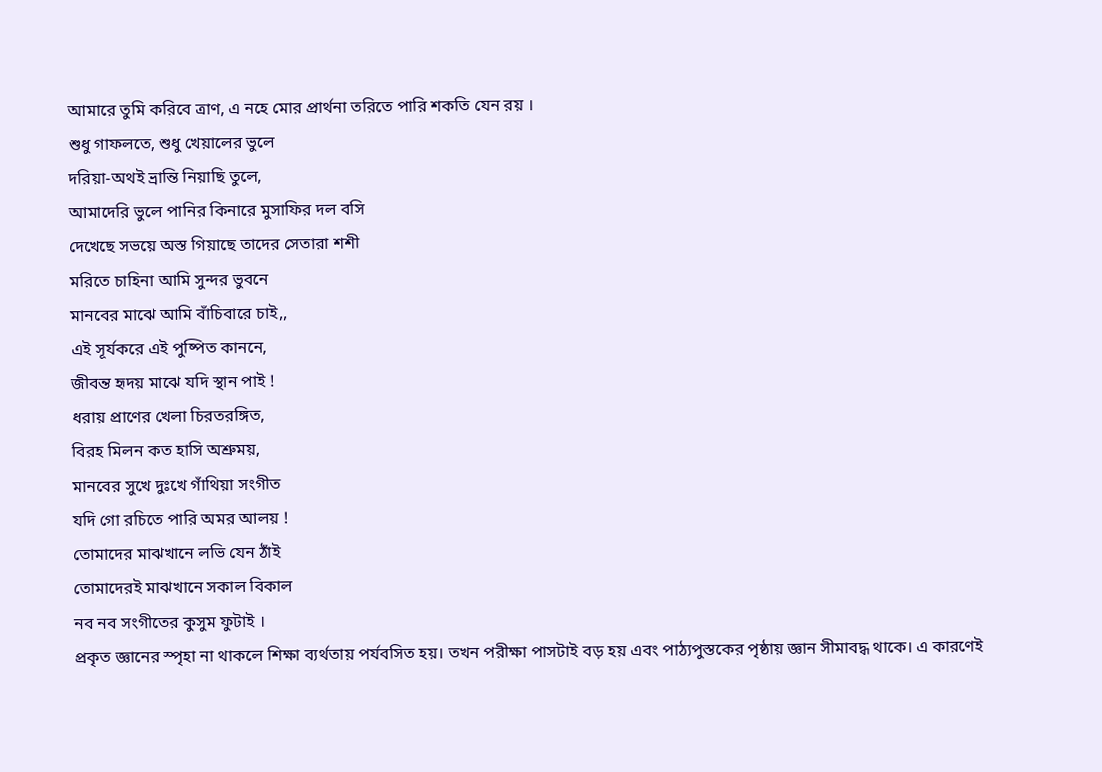আমারে তুমি করিবে ত্রাণ, এ নহে মোর প্রার্থনা তরিতে পারি শকতি যেন রয় ।
শুধু গাফলতে, শুধু খেয়ালের ভুলে
দরিয়া-অথই ভ্রান্তি নিয়াছি তুলে,
আমাদেরি ভুলে পানির কিনারে মুসাফির দল বসি
দেখেছে সভয়ে অস্ত গিয়াছে তাদের সেতারা শশী
মরিতে চাহিনা আমি সুন্দর ভুবনে
মানবের মাঝে আমি বাঁচিবারে চাই,,
এই সূর্যকরে এই পুষ্পিত কাননে,
জীবন্ত হৃদয় মাঝে যদি স্থান পাই !
ধরায় প্রাণের খেলা চিরতরঙ্গিত,
বিরহ মিলন কত হাসি অশ্রুময়,
মানবের সুখে দুঃখে গাঁথিয়া সংগীত
যদি গো রচিতে পারি অমর আলয় !
তোমাদের মাঝখানে লভি যেন ঠাঁই
তোমাদেরই মাঝখানে সকাল বিকাল
নব নব সংগীতের কুসুম ফুটাই ।
প্রকৃত জ্ঞানের স্পৃহা না থাকলে শিক্ষা ব্যর্থতায় পর্যবসিত হয়। তখন পরীক্ষা পাসটাই বড় হয় এবং পাঠ্যপুস্তকের পৃষ্ঠায় জ্ঞান সীমাবদ্ধ থাকে। এ কারণেই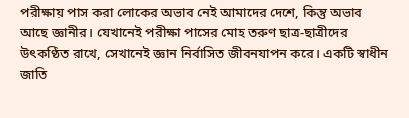পরীক্ষায় পাস করা লোকের অভাব নেই আমাদের দেশে, কিন্তু অভাব আছে জ্ঞানীর। যেখানেই পরীক্ষা পাসের মোহ তরুণ ছাত্র-ছাত্রীদের উৎকণ্ঠিত রাখে, সেখানেই জ্ঞান নির্বাসিত জীবনযাপন করে। একটি স্বাধীন জাতি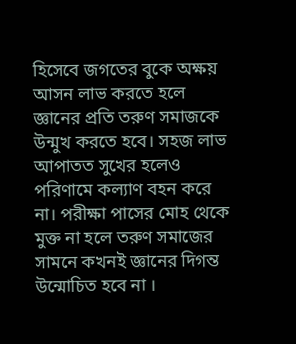হিসেবে জগতের বুকে অক্ষয় আসন লাভ করতে হলে জ্ঞানের প্রতি তরুণ সমাজকে উন্মুখ করতে হবে। সহজ লাভ আপাতত সুখের হলেও পরিণামে কল্যাণ বহন করে না। পরীক্ষা পাসের মোহ থেকে মুক্ত না হলে তরুণ সমাজের সামনে কখনই জ্ঞানের দিগন্ত উন্মোচিত হবে না ।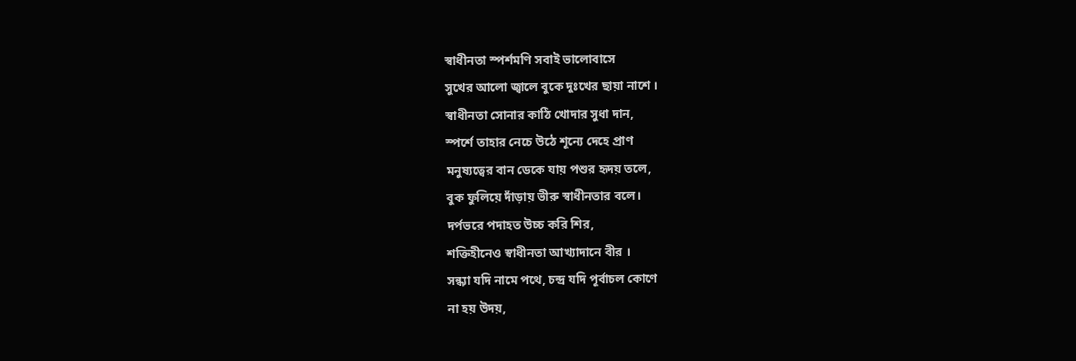স্বাধীনতা স্পর্শমণি সবাই ভালোবাসে
সুখের আলো জ্বালে বুকে দুঃখের ছায়া নাশে ।
স্বাধীনতা সোনার কাঠি খোদার সুধা দান,
স্পর্শে তাহার নেচে উঠে শূন্যে দেহে প্রাণ
মনুষ্যত্বের বান ডেকে যায় পশুর হৃদয় তলে,
বুক ফুলিয়ে দাঁড়ায় ভীরু স্বাধীনতার বলে।
দর্পভরে পদাহত উচ্চ করি শির,
শক্তিহীনেও স্বাধীনতা আখ্যাদানে বীর ।
সন্ধ্যা যদি নামে পথে, চন্দ্ৰ যদি পূর্বাচল কোণে
না হয় উদয়,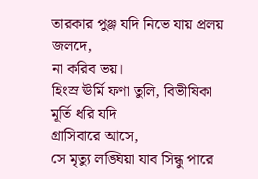তারকার পুঞ্জ যদি নিভে যায় প্রলয় জলদে,
না করিব ভয়।
হিংস্র ঊর্মি ফণা তুলি, বিভীষিকা মূর্তি ধরি যদি
গ্রাসিবারে আসে,
সে মৃত্যু লঙ্ঘিয়া যাব সিন্ধু পারে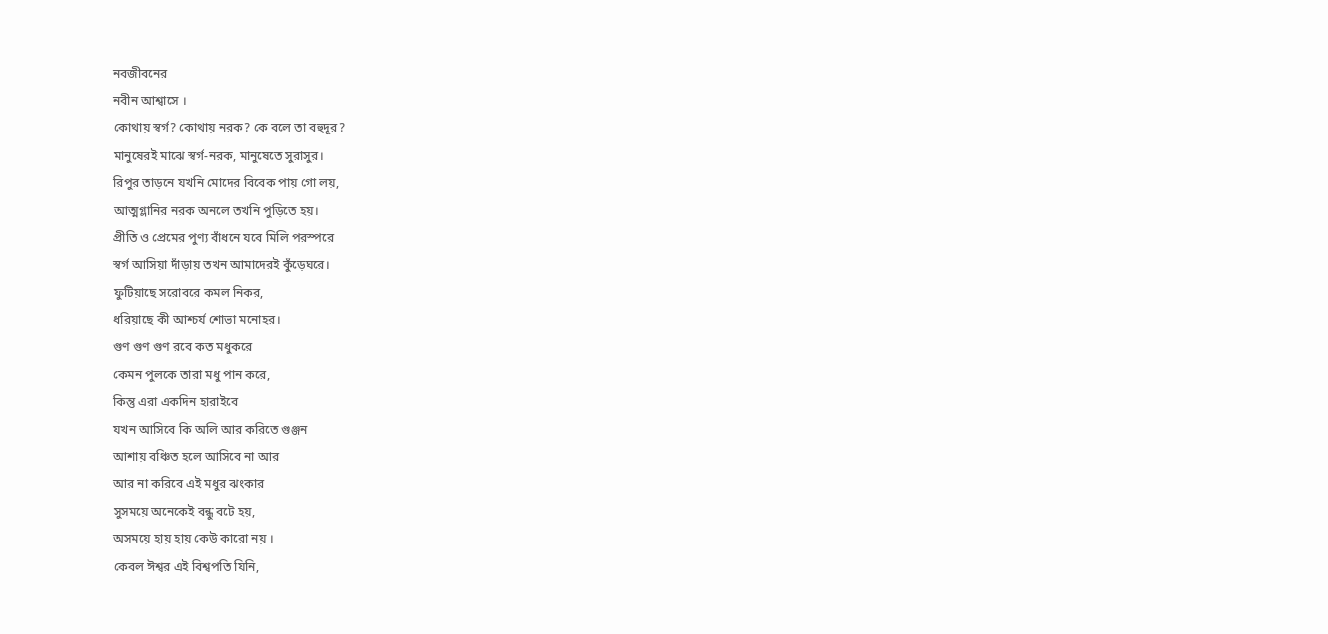নবজীবনের
নবীন আশ্বাসে ।
কোথায় স্বর্গ? কোথায় নরক? কে বলে তা বহুদূর?
মানুষেরই মাঝে স্বর্গ-নরক, মানুষেতে সুরাসুর।
রিপুর তাড়নে যখনি মোদের বিবেক পায় গো লয়,
আত্মগ্লানির নরক অনলে তখনি পুড়িতে হয়।
প্রীতি ও প্রেমের পুণ্য বাঁধনে যবে মিলি পরস্পরে
স্বর্গ আসিয়া দাঁড়ায় তখন আমাদেরই কুঁড়েঘরে।
ফুটিয়াছে সরোবরে কমল নিকর,
ধরিয়াছে কী আশ্চর্য শোভা মনোহর।
গুণ গুণ গুণ রবে কত মধুকরে
কেমন পুলকে তারা মধু পান করে,
কিন্তু এরা একদিন হারাইবে
যখন আসিবে কি অলি আর করিতে গুঞ্জন
আশায় বঞ্চিত হলে আসিবে না আর
আর না করিবে এই মধুর ঝংকার
সুসময়ে অনেকেই বন্ধু বটে হয়,
অসময়ে হায় হায় কেউ কারো নয় ।
কেবল ঈশ্বর এই বিশ্বপতি যিনি,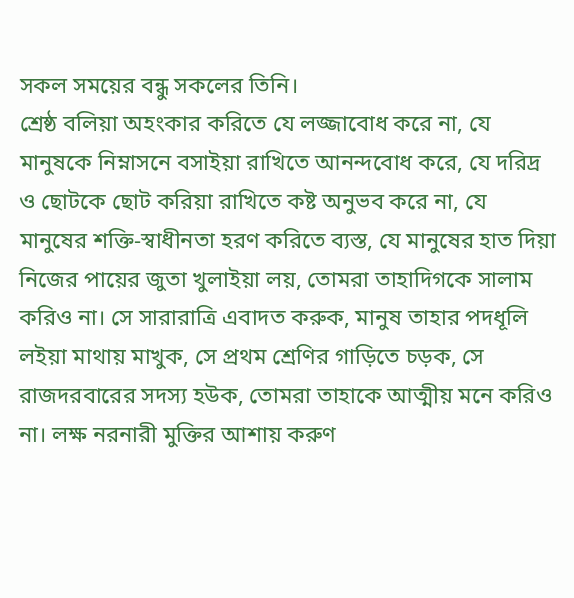সকল সময়ের বন্ধু সকলের তিনি।
শ্রেষ্ঠ বলিয়া অহংকার করিতে যে লজ্জাবোধ করে না, যে মানুষকে নিম্নাসনে বসাইয়া রাখিতে আনন্দবোধ করে, যে দরিদ্র ও ছোটকে ছোট করিয়া রাখিতে কষ্ট অনুভব করে না, যে মানুষের শক্তি-স্বাধীনতা হরণ করিতে ব্যস্ত, যে মানুষের হাত দিয়া নিজের পায়ের জুতা খুলাইয়া লয়, তোমরা তাহাদিগকে সালাম করিও না। সে সারারাত্রি এবাদত করুক, মানুষ তাহার পদধূলি লইয়া মাথায় মাখুক, সে প্রথম শ্রেণির গাড়িতে চড়ক, সে রাজদরবারের সদস্য হউক, তোমরা তাহাকে আত্মীয় মনে করিও না। লক্ষ নরনারী মুক্তির আশায় করুণ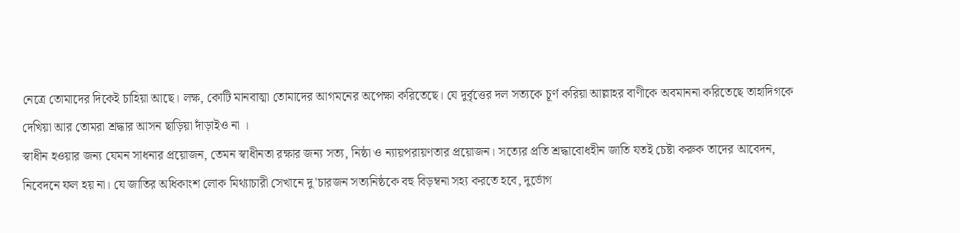নেত্রে তোমাদের দিকেই চাহিয়া আছে। লক্ষ, কোটি মানবাত্মা তোমাদের আগমনের অপেক্ষা করিতেছে। যে দুর্বৃত্তের দল সত্যকে চূর্ণ করিয়া আল্লাহর বাণীকে অবমাননা করিতেছে তাহাদিগকে দেখিয়া আর তোমরা শ্রদ্ধার আসন ছাড়িয়া দাঁড়াইও না ।
স্বাধীন হওয়ার জন্য যেমন সাধনার প্রয়োজন, তেমন স্বাধীনতা রক্ষার জন্য সত্য, নিষ্ঠা ও ন্যায়পরায়ণতার প্রয়োজন। সত্যের প্রতি শ্রদ্ধাবোধহীন জাতি যতই চেষ্টা করুক তাদের আবেদন, নিবেদনে ফল হয় না। যে জাতির অধিকাংশ লোক মিথ্যাচারী সেখানে দু'চারজন সত্যনিষ্ঠকে বহু বিড়ম্বনা সহ্য করতে হবে, দুর্ভোগ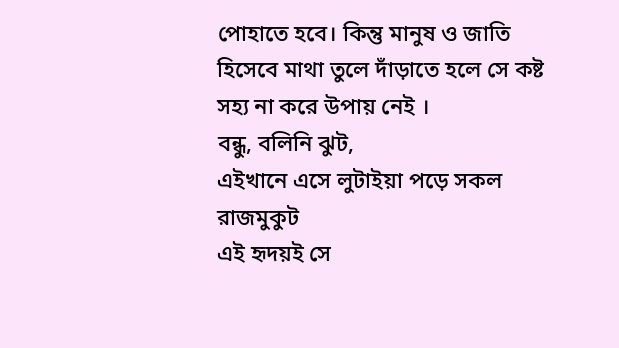পোহাতে হবে। কিন্তু মানুষ ও জাতি হিসেবে মাথা তুলে দাঁড়াতে হলে সে কষ্ট সহ্য না করে উপায় নেই ।
বন্ধু, বলিনি ঝুট,
এইখানে এসে লুটাইয়া পড়ে সকল রাজমুকুট
এই হৃদয়ই সে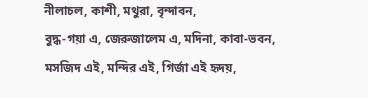নীলাচল, কাশী, মথুরা, বৃন্দাবন,
বুদ্ধ-গয়া এ, জেরুজালেম এ, মদিনা, কাবা-ভবন,
মসজিদ এই, মন্দির এই, গির্জা এই হৃদয়,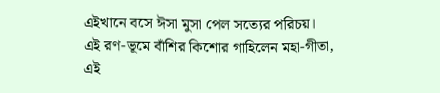এইখানে বসে ঈসা মুসা পেল সত্যের পরিচয়।
এই রণ-ভূমে বাঁশির কিশোর গাহিলেন মহা-গীতা,
এই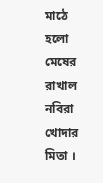মাঠে হলো মেষের রাখাল নবিরা খোদার মিতা ।